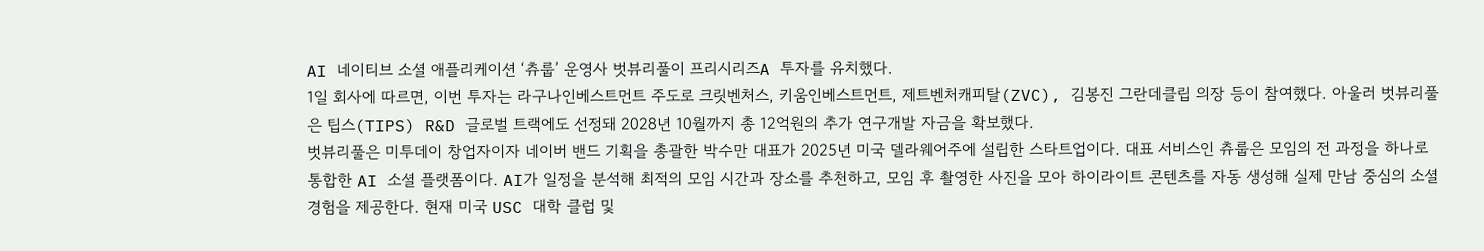AI 네이티브 소셜 애플리케이션 ‘츄룹’ 운영사 벗뷰리풀이 프리시리즈A 투자를 유치했다.
1일 회사에 따르면, 이번 투자는 라구나인베스트먼트 주도로 크릿벤처스, 키움인베스트먼트, 제트벤처캐피탈(ZVC), 김봉진 그란데클립 의장 등이 참여했다. 아울러 벗뷰리풀은 팁스(TIPS) R&D 글로벌 트랙에도 선정돼 2028년 10월까지 총 12억원의 추가 연구개발 자금을 확보했다.
벗뷰리풀은 미투데이 창업자이자 네이버 밴드 기획을 총괄한 박수만 대표가 2025년 미국 델라웨어주에 설립한 스타트업이다. 대표 서비스인 츄룹은 모임의 전 과정을 하나로 통합한 AI 소셜 플랫폼이다. AI가 일정을 분석해 최적의 모임 시간과 장소를 추천하고, 모임 후 촬영한 사진을 모아 하이라이트 콘텐츠를 자동 생성해 실제 만남 중심의 소셜 경험을 제공한다. 현재 미국 USC 대학 클럽 및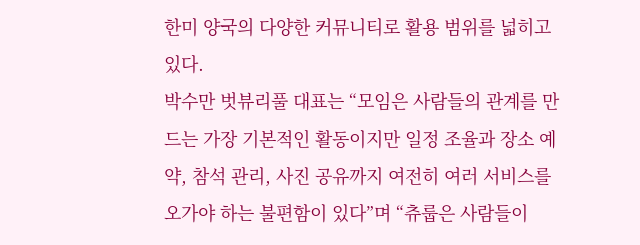한미 양국의 다양한 커뮤니티로 활용 범위를 넓히고 있다.
박수만 벗뷰리풀 대표는 “모임은 사람들의 관계를 만드는 가장 기본적인 활동이지만 일정 조율과 장소 예약, 참석 관리, 사진 공유까지 여전히 여러 서비스를 오가야 하는 불편함이 있다”며 “츄룹은 사람들이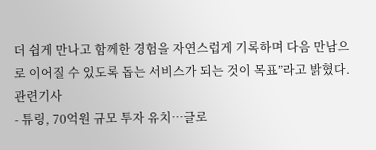더 쉽게 만나고 함께한 경험을 자연스럽게 기록하며 다음 만남으로 이어질 수 있도록 돕는 서비스가 되는 것이 목표”라고 밝혔다.
관련기사
- 튜링, 70억원 규모 투자 유치…글로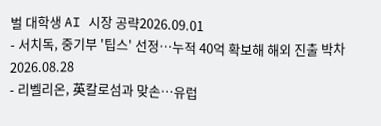벌 대학생 AI 시장 공략2026.09.01
- 서치독, 중기부 '팁스' 선정…누적 40억 확보해 해외 진출 박차2026.08.28
- 리벨리온, 英칼로섬과 맞손…유럽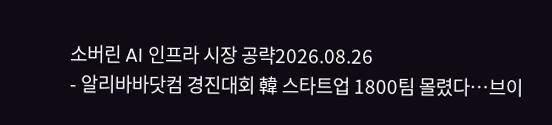소버린 AI 인프라 시장 공략2026.08.26
- 알리바바닷컴 경진대회 韓 스타트업 1800팀 몰렸다…브이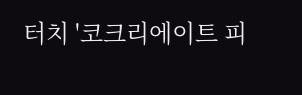터치 '코크리에이트 피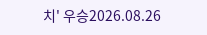치' 우승2026.08.26